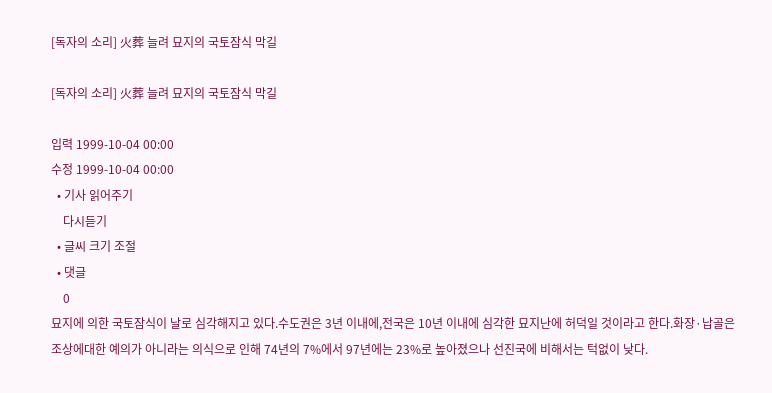[독자의 소리] 火葬 늘려 묘지의 국토잠식 막길

[독자의 소리] 火葬 늘려 묘지의 국토잠식 막길

입력 1999-10-04 00:00
수정 1999-10-04 00:00
  • 기사 읽어주기
    다시듣기
  • 글씨 크기 조절
  • 댓글
    0
묘지에 의한 국토잠식이 날로 심각해지고 있다.수도권은 3년 이내에,전국은 10년 이내에 심각한 묘지난에 허덕일 것이라고 한다.화장·납골은 조상에대한 예의가 아니라는 의식으로 인해 74년의 7%에서 97년에는 23%로 높아졌으나 선진국에 비해서는 턱없이 낮다.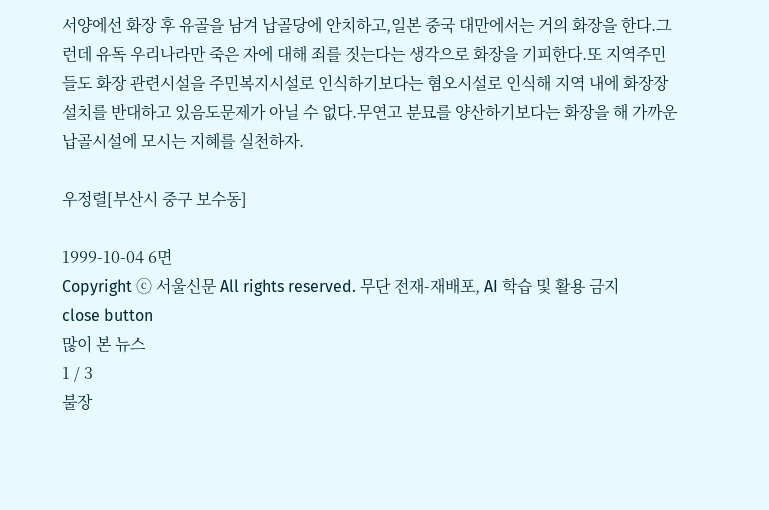서양에선 화장 후 유골을 남겨 납골당에 안치하고,일본 중국 대만에서는 거의 화장을 한다.그런데 유독 우리나라만 죽은 자에 대해 죄를 짓는다는 생각으로 화장을 기피한다.또 지역주민들도 화장 관련시설을 주민복지시설로 인식하기보다는 혐오시설로 인식해 지역 내에 화장장 설치를 반대하고 있음도문제가 아닐 수 없다.무연고 분묘를 양산하기보다는 화장을 해 가까운 납골시설에 모시는 지혜를 실천하자.

우정렬[부산시 중구 보수동]

1999-10-04 6면
Copyright ⓒ 서울신문 All rights reserved. 무단 전재-재배포, AI 학습 및 활용 금지
close button
많이 본 뉴스
1 / 3
불장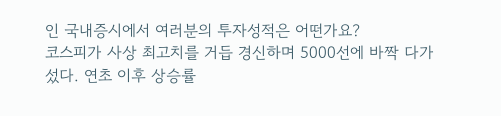인 국내증시에서 여러분의 투자성적은 어떤가요?
코스피가 사상 최고치를 거듭 경신하며 5000선에 바짝 다가섰다. 연초 이후 상승률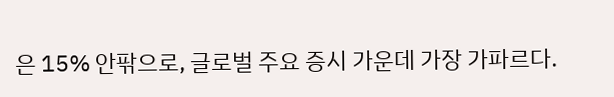은 15% 안팎으로, 글로벌 주요 증시 가운데 가장 가파르다.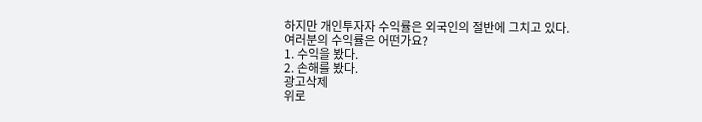하지만 개인투자자 수익률은 외국인의 절반에 그치고 있다. 여러분의 수익률은 어떤가요?
1. 수익을 봤다.
2. 손해를 봤다.
광고삭제
위로